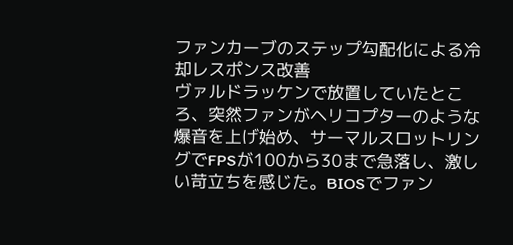ファンカーブのステップ勾配化による冷却レスポンス改善
ヴァルドラッケンで放置していたところ、突然ファンがヘリコプターのような爆音を上げ始め、サーマルスロットリングでFPSが100から30まで急落し、激しい苛立ちを感じた。BIOSでファン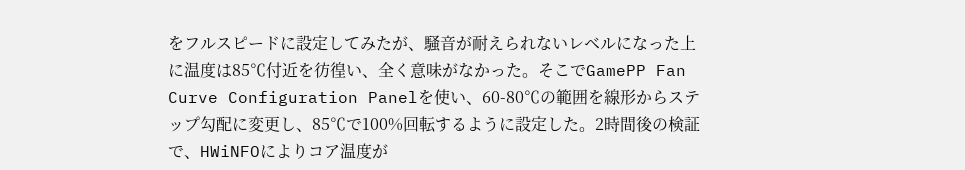をフルスピードに設定してみたが、騒音が耐えられないレベルになった上に温度は85℃付近を彷徨い、全く意味がなかった。そこでGamePP Fan Curve Configuration Panelを使い、60-80℃の範囲を線形からステップ勾配に変更し、85℃で100%回転するように設定した。2時間後の検証で、HWiNFOによりコア温度が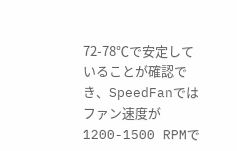72-78℃で安定していることが確認でき、SpeedFanではファン速度が1200-1500 RPMで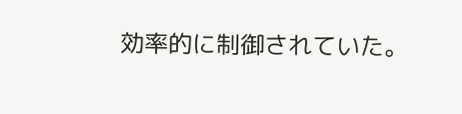効率的に制御されていた。